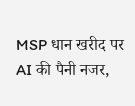MSP धान खरीद पर AI की पैनी नजर,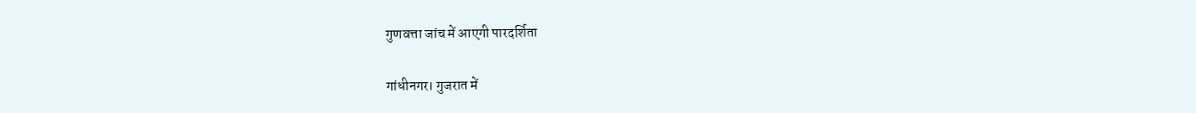गुणवत्ता जांच में आएगी पारदर्शिता

गांधीनगर। गुजरात में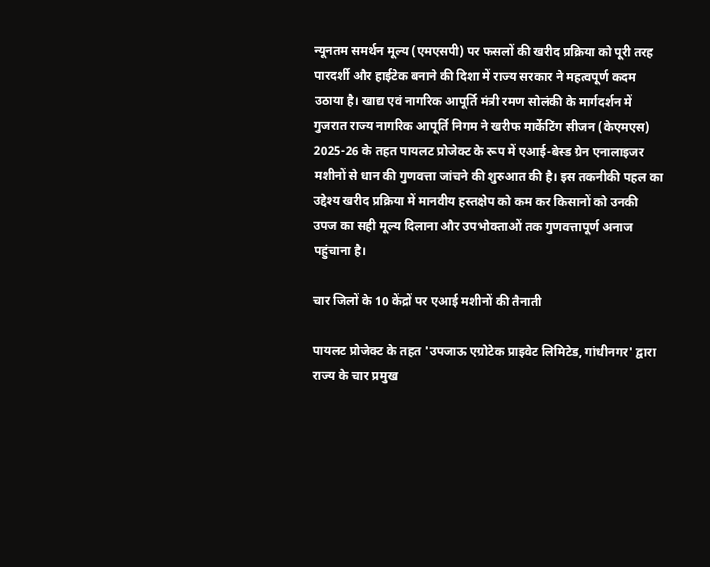न्यूनतम समर्थन मूल्य (एमएसपी) पर फसलों की खरीद प्रक्रिया को पूरी तरह पारदर्शी और हाईटेक बनाने की दिशा में राज्य सरकार ने महत्वपूर्ण कदम उठाया है। खाद्य एवं नागरिक आपूर्ति मंत्री रमण सोलंकी के मार्गदर्शन में गुजरात राज्य नागरिक आपूर्ति निगम ने खरीफ मार्केटिंग सीजन (केएमएस) 2025-26 के तहत पायलट प्रोजेक्ट के रूप में एआई-बेस्ड ग्रेन एनालाइजर मशीनों से धान की गुणवत्ता जांचने की शुरुआत की है। इस तकनीकी पहल का उद्देश्य खरीद प्रक्रिया में मानवीय हस्तक्षेप को कम कर किसानों को उनकी उपज का सही मूल्य दिलाना और उपभोक्ताओं तक गुणवत्तापूर्ण अनाज पहुंचाना है।

चार जिलों के 10 केंद्रों पर एआई मशीनों की तैनाती

पायलट प्रोजेक्ट के तहत 'उपजाऊ एग्रोटेक प्राइवेट लिमिटेड, गांधीनगर' द्वारा राज्य के चार प्रमुख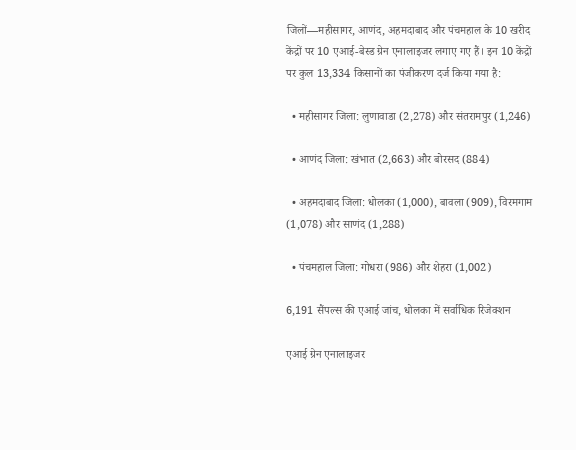जिलों—महीसागर, आणंद, अहमदाबाद और पंचमहाल के 10 खरीद केंद्रों पर 10 एआई-बेस्ड ग्रेन एनालाइजर लगाए गए हैं। इन 10 केंद्रों पर कुल 13,334 किसानों का पंजीकरण दर्ज किया गया है:

  • महीसागर जिला: लुणावाडा (2,278) और संतरामपुर (1,246)

  • आणंद जिला: खंभात (2,663) और बोरसद (884)

  • अहमदाबाद जिला: धोलका (1,000), बावला (909), विरमगाम (1,078) और साणंद (1,288)

  • पंचमहाल जिला: गोधरा (986) और शेहरा (1,002)

6,191 सैंपल्स की एआई जांच, धोलका में सर्वाधिक रिजेक्शन

एआई ग्रेन एनालाइजर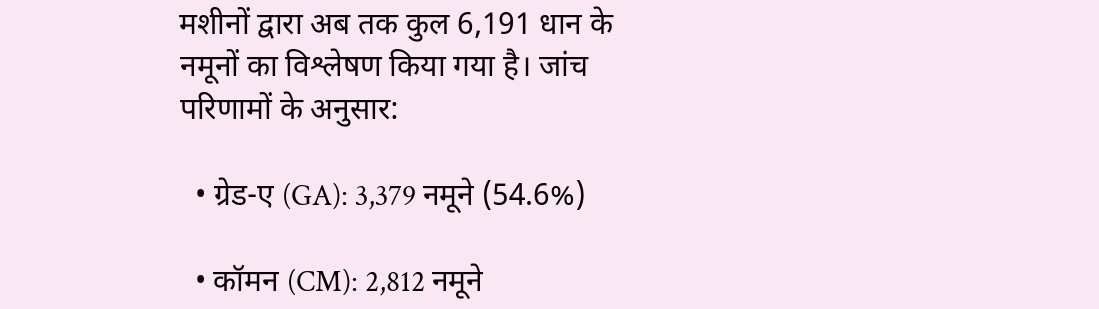मशीनों द्वारा अब तक कुल 6,191 धान के नमूनों का विश्लेषण किया गया है। जांच परिणामों के अनुसार:

  • ग्रेड-ए (GA): 3,379 नमूने (54.6%)

  • कॉमन (CM): 2,812 नमूने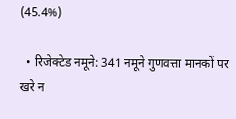(45.4%)

  • रिजेक्टेड नमूने: 341 नमूने गुणवत्ता मानकों पर खरे न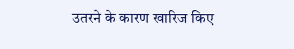उतरने के कारण खारिज किए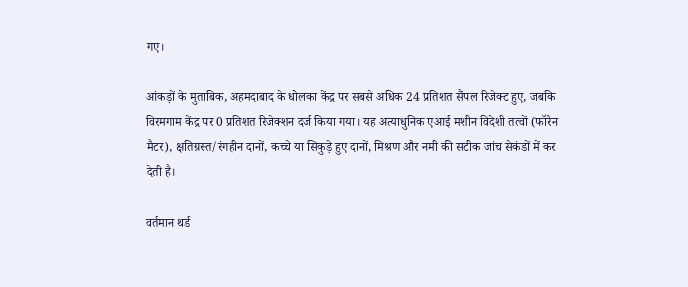गए।

आंकड़ों के मुताबिक, अहमदाबाद के धोलका केंद्र पर सबसे अधिक 24 प्रतिशत सैंपल रिजेक्ट हुए, जबकि विरमगाम केंद्र पर 0 प्रतिशत रिजेक्शन दर्ज किया गया। यह अत्याधुनिक एआई मशीन विदेशी तत्वों (फॉरेन मैटर), क्षतिग्रस्त/रंगहीन दानों, कच्चे या सिकुड़े हुए दानों, मिश्रण और नमी की सटीक जांच सेकंडों में कर देती है।

वर्तमान थर्ड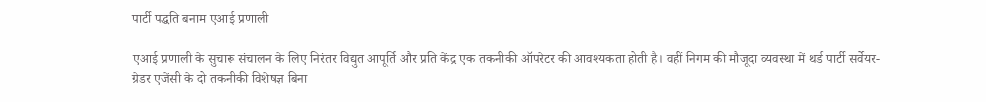पार्टी पद्धति बनाम एआई प्रणाली

एआई प्रणाली के सुचारू संचालन के लिए निरंतर विद्युत आपूर्ति और प्रति केंद्र एक तकनीकी ऑपरेटर की आवश्यकता होती है। वहीं निगम की मौजूदा व्यवस्था में थर्ड पार्टी सर्वेयर-ग्रेडर एजेंसी के दो तकनीकी विशेषज्ञ बिना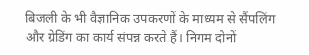बिजली के भी वैज्ञानिक उपकरणों के माध्यम से सैंपलिंग और ग्रेडिंग का कार्य संपन्न करते हैं। निगम दोनों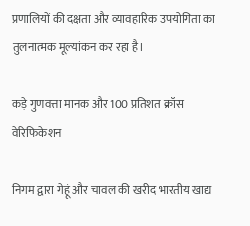प्रणालियों की दक्षता और व्यावहारिक उपयोगिता का तुलनात्मक मूल्यांकन कर रहा है।

कड़े गुणवत्ता मानक और 100 प्रतिशत क्रॉस वेरिफिकेशन

निगम द्वारा गेहूं और चावल की खरीद भारतीय खाद्य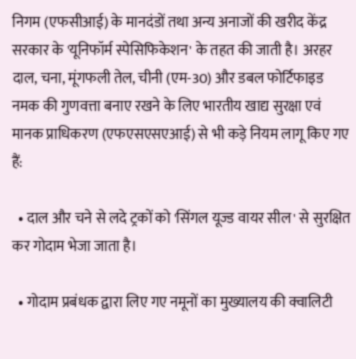निगम (एफसीआई) के मानदंडों तथा अन्य अनाजों की खरीद केंद्र सरकार के 'यूनिफॉर्म स्पेसिफिकेशन' के तहत की जाती है। अरहर दाल, चना, मूंगफली तेल, चीनी (एम-30) और डबल फोर्टिफाइड नमक की गुणवत्ता बनाए रखने के लिए भारतीय खाद्य सुरक्षा एवं मानक प्राधिकरण (एफएसएसएआई) से भी कड़े नियम लागू किए गए हैं:

  • दाल और चने से लदे ट्रकों को 'सिंगल यूज्ड वायर सील' से सुरक्षित कर गोदाम भेजा जाता है।

  • गोदाम प्रबंधक द्वारा लिए गए नमूनों का मुख्यालय की क्वालिटी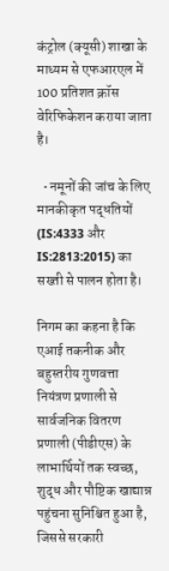कंट्रोल (क्यूसी) शाखा के माध्यम से एफआरएल में 100 प्रतिशत क्रॉस वेरिफिकेशन कराया जाता है।

  • नमूनों की जांच के लिए मानकीकृत पद्धतियों (IS:4333 और IS:2813:2015) का सख्ती से पालन होता है।

निगम का कहना है कि एआई तकनीक और बहुस्तरीय गुणवत्ता नियंत्रण प्रणाली से सार्वजनिक वितरण प्रणाली (पीडीएस) के लाभार्थियों तक स्वच्छ, शुद्ध और पौष्टिक खाद्यान्न पहुंचना सुनिश्चित हुआ है, जिससे सरकारी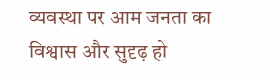व्यवस्था पर आम जनता का विश्वास और सुदृढ़ हो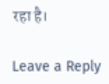रहा है।

Leave a Reply